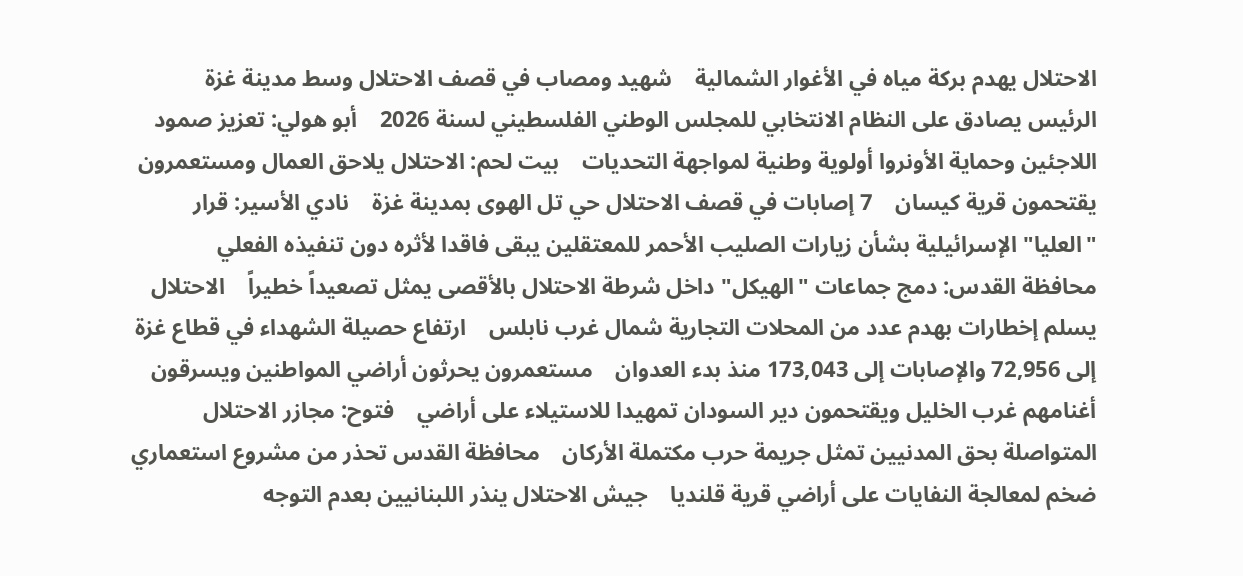الاحتلال يهدم بركة مياه في الأغوار الشمالية    شهيد ومصاب في قصف الاحتلال وسط مدينة غزة    الرئيس يصادق على النظام الانتخابي للمجلس الوطني الفلسطيني لسنة 2026    أبو هولي: تعزيز صمود اللاجئين وحماية الأونروا أولوية وطنية لمواجهة التحديات    بيت لحم: الاحتلال يلاحق العمال ومستعمرون يقتحمون قرية كيسان    7 إصابات في قصف الاحتلال حي تل الهوى بمدينة غزة    نادي الأسير: قرار "العليا" الإسرائيلية بشأن زيارات الصليب الأحمر للمعتقلين يبقى فاقدا لأثره دون تنفيذه الفعلي    محافظة القدس: دمج جماعات "الهيكل" داخل شرطة الاحتلال بالأقصى يمثل تصعيداً خطيراً    الاحتلال يسلم إخطارات بهدم عدد من المحلات التجارية شمال غرب نابلس    ارتفاع حصيلة الشهداء في قطاع غزة إلى 72,956 والإصابات إلى 173,043 منذ بدء العدوان    مستعمرون يحرثون أراضي المواطنين ويسرقون أغنامهم غرب الخليل ويقتحمون دير السودان تمهيدا للاستيلاء على أراضي    فتوح: مجازر الاحتلال المتواصلة بحق المدنيين تمثل جريمة حرب مكتملة الأركان    محافظة القدس تحذر من مشروع استعماري ضخم لمعالجة النفايات على أراضي قرية قلنديا    جيش الاحتلال ينذر اللبنانيين بعدم التوجه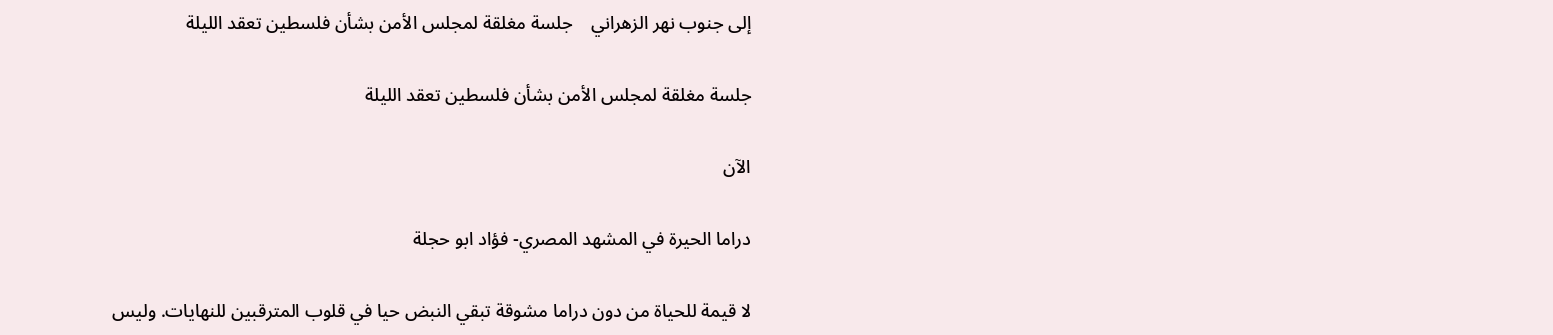إلى جنوب نهر الزهراني    جلسة مغلقة لمجلس الأمن بشأن فلسطين تعقد الليلة

جلسة مغلقة لمجلس الأمن بشأن فلسطين تعقد الليلة

الآن

دراما الحيرة في المشهد المصري- فؤاد ابو حجلة

لا قيمة للحياة من دون دراما مشوقة تبقي النبض حيا في قلوب المترقبين للنهايات. وليس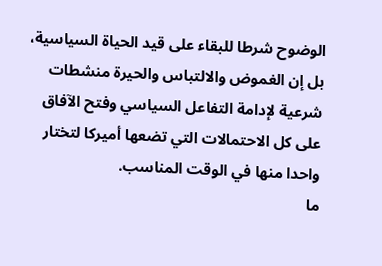الوضوح شرطا للبقاء على قيد الحياة السياسية، بل إن الغموض والالتباس والحيرة منشطات شرعية لإدامة التفاعل السياسي وفتح الآفاق على كل الاحتمالات التي تضعها أميركا لتختار واحدا منها في الوقت المناسب.
ما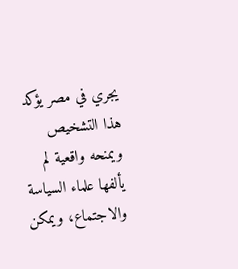يجري في مصر يؤكد هذا التشخيص ويمنحه واقعية لم يألفها علماء السياسة والاجتماع، ويمكن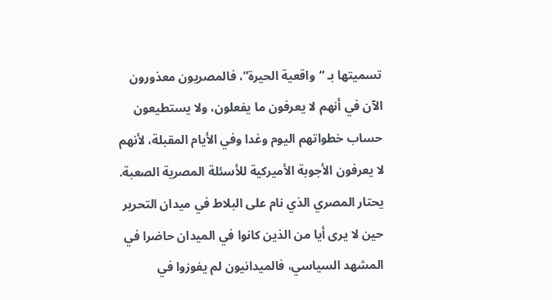تسميتها بـ “واقعية الحيرة”، فالمصريون معذورون الآن في أنهم لا يعرفون ما يفعلون، ولا يستطيعون حساب خطواتهم اليوم وغدا وفي الأيام المقبلة، لأنهم لا يعرفون الأجوبة الأميركية للأسئلة المصرية الصعبة.
يحتار المصري الذي نام على البلاط في ميدان التحرير حين لا يرى أيا من الذين كانوا في الميدان حاضرا في المشهد السياسي، فالميدانيون لم يفوزوا في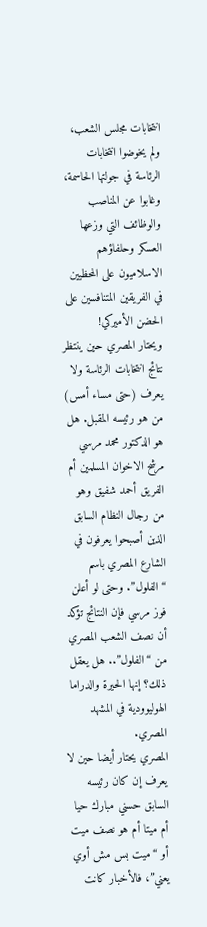انتخابات مجلس الشعب، ولم يخوضوا انتخابات الرئاسة في جولتها الحاسمة، وغابوا عن المناصب والوظائف التي وزعها العسكر وحلفاؤهم الاسلاميون على المحظيين في الفريقين المتنافسين على الحضن الأميركي!
ويحتار المصري حين ينتظر نتائج انتخابات الرئاسة ولا يعرف (حتى مساء أمس) من هو رئيسه المقبل. هل هو الدكتور محمد مرسي مرشح الاخوان المسلمين أم الفريق أحمد شفيق وهو من رجال النظام السابق الذين أصبحوا يعرفون في الشارع المصري باسم “الفلول”. وحتى لو أعلن فوز مرسي فإن النتائج تؤكد أن نصف الشعب المصري من “الفلول”.. هل يعقل ذلك؟ إنها الحيرة والدراما الهوليوودية في المشهد المصري.
المصري يحتار أيضا حين لا يعرف إن كان رئيسه السابق حسني مبارك حيا أم ميتا أم هو نصف ميت أو “ميت بس مش أوي يعني”، فالأخبار كانت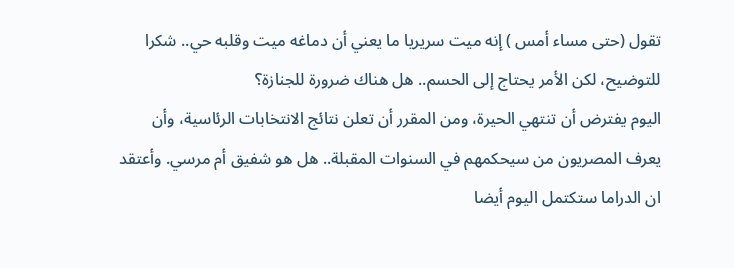تقول (حتى مساء أمس ) إنه ميت سريريا ما يعني أن دماغه ميت وقلبه حي.. شكرا للتوضيح، لكن الأمر يحتاج إلى الحسم.. هل هناك ضرورة للجنازة؟
اليوم يفترض أن تنتهي الحيرة، ومن المقرر أن تعلن نتائج الانتخابات الرئاسية، وأن يعرف المصريون من سيحكمهم في السنوات المقبلة.. هل هو شفيق أم مرسي. وأعتقد ان الدراما ستكتمل اليوم أيضا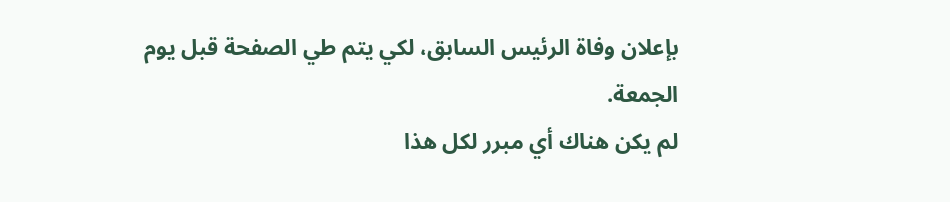بإعلان وفاة الرئيس السابق، لكي يتم طي الصفحة قبل يوم الجمعة.
لم يكن هناك أي مبرر لكل هذا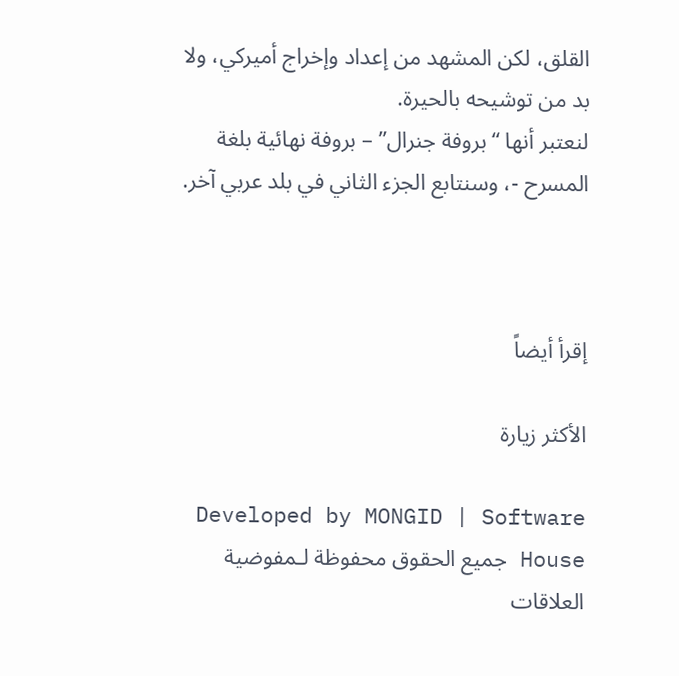القلق، لكن المشهد من إعداد وإخراج أميركي، ولا بد من توشيحه بالحيرة.
لنعتبر أنها “بروفة جنرال” – بروفة نهائية بلغة المسرح -، وسنتابع الجزء الثاني في بلد عربي آخر.



إقرأ أيضاً

الأكثر زيارة

Developed by MONGID | Software House جميع الحقوق محفوظة لـمفوضية العلاقات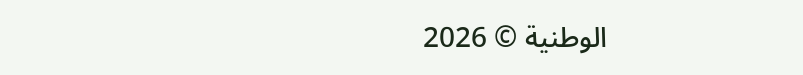الوطنية © 2026